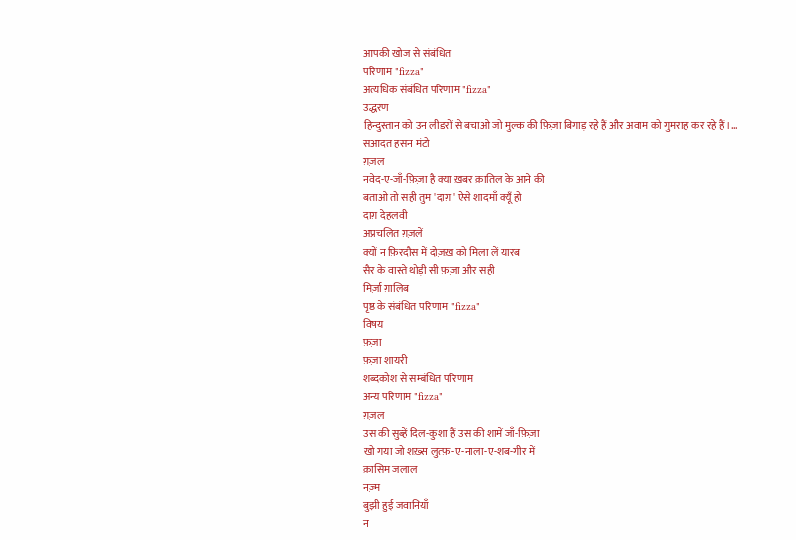आपकी खोज से संबंधित
परिणाम "fizza"
अत्यधिक संबंधित परिणाम "fizza"
उद्धरण
हिन्दुस्तान को उन लीडरों से बचाओ जो मुल्क की फ़िज़ा बिगाड़ रहे हैं और अवाम को गुमराह कर रहे हैं।...
सआदत हसन मंटो
ग़ज़ल
नवेद-ए-जाँ-फ़िज़ा है क्या ख़बर क़ातिल के आने की
बताओ तो सही तुम 'दाग़' ऐसे शादमाँ क्यूँ हो
दाग़ देहलवी
अप्रचलित ग़ज़लें
क्यों न फ़िरदौस में दोज़ख़ को मिला लें यारब
सैर के वास्ते थोड़ी सी फ़ज़ा और सही
मिर्ज़ा ग़ालिब
पृष्ठ के संबंधित परिणाम "fizza"
विषय
फ़ज़ा
फ़ज़ा शायरी
शब्दकोश से सम्बंधित परिणाम
अन्य परिणाम "fizza"
ग़ज़ल
उस की सुब्हें दिल-कुशा हैं उस की शामें जाँ-फ़िज़ा
खो गया जो शख़्स लुत्फ़-ए-नाला-ए-शब-गीर में
क़ासिम जलाल
नज़्म
बुझी हुई जवानियाँ
न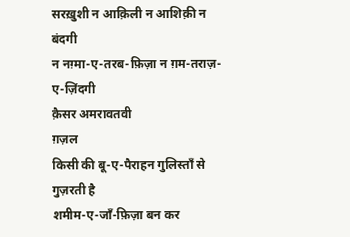सरख़ुशी न आक़िली न आशिक़ी न बंदगी
न नग़्मा-ए-तरब-फ़िज़ा न ग़म-तराज़-ए-ज़िंदगी
क़ैसर अमरावतवी
ग़ज़ल
किसी की बू-ए-पैराहन गुलिस्ताँ से गुज़रती है
शमीम-ए-जाँ-फ़िज़ा बन कर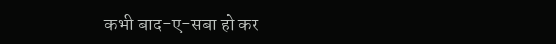कभी बाद-ए-सबा हो कर